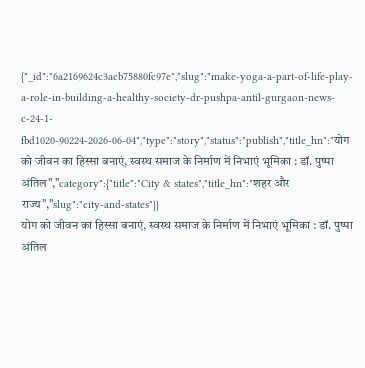{"_id":"6a2169624c3acb75880fc97e","slug":"make-yoga-a-part-of-life-play-a-role-in-building-a-healthy-society-dr-pushpa-antil-gurgaon-news-c-24-1-fbd1020-90224-2026-06-04","type":"story","status":"publish","title_hn":"योग को जीवन का हिस्सा बनाएं, स्वस्थ समाज के निर्माण में निभाएं भूमिका : डॉ. पुष्पा अंतिल","category":{"title":"City & states","title_hn":"शहर और राज्य","slug":"city-and-states"}}
योग को जीवन का हिस्सा बनाएं, स्वस्थ समाज के निर्माण में निभाएं भूमिका : डॉ. पुष्पा अंतिल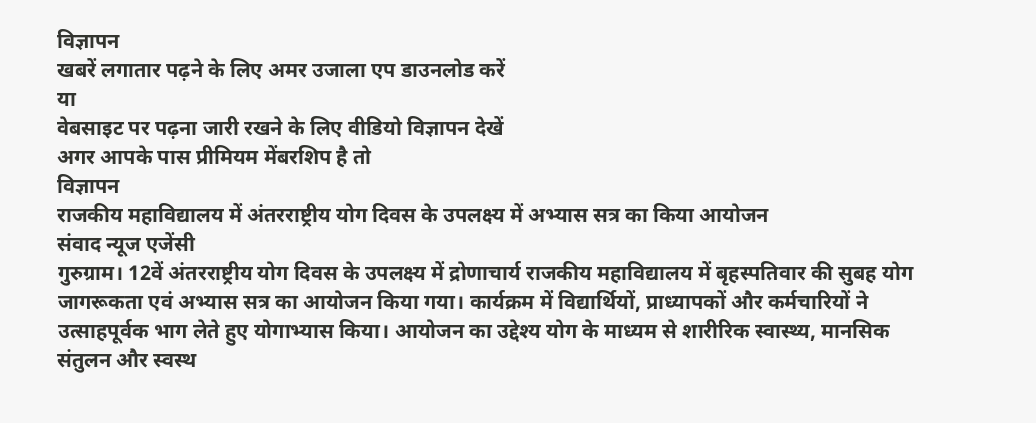विज्ञापन
खबरें लगातार पढ़ने के लिए अमर उजाला एप डाउनलोड करें
या
वेबसाइट पर पढ़ना जारी रखने के लिए वीडियो विज्ञापन देखें
अगर आपके पास प्रीमियम मेंबरशिप है तो
विज्ञापन
राजकीय महाविद्यालय में अंतरराष्ट्रीय योग दिवस के उपलक्ष्य में अभ्यास सत्र का किया आयोजन
संवाद न्यूज एजेंसी
गुरुग्राम। 12वें अंतरराष्ट्रीय योग दिवस के उपलक्ष्य में द्रोणाचार्य राजकीय महाविद्यालय में बृहस्पतिवार की सुबह योग जागरूकता एवं अभ्यास सत्र का आयोजन किया गया। कार्यक्रम में विद्यार्थियों, प्राध्यापकों और कर्मचारियों ने उत्साहपूर्वक भाग लेते हुए योगाभ्यास किया। आयोजन का उद्देश्य योग के माध्यम से शारीरिक स्वास्थ्य, मानसिक संतुलन और स्वस्थ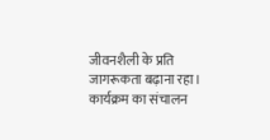जीवनशैली के प्रति जागरूकता बढ़ाना रहा।
कार्यक्रम का संचालन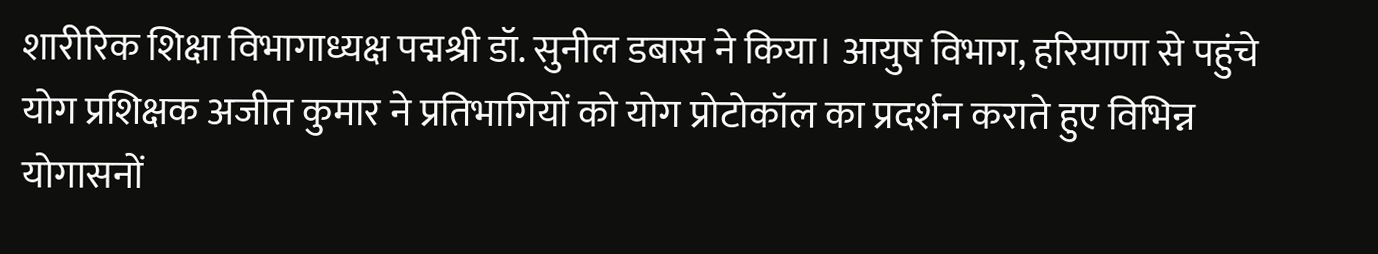शारीरिक शिक्षा विभागाध्यक्ष पद्मश्री डॉ. सुनील डबास ने किया। आयुष विभाग, हरियाणा से पहुंचे योग प्रशिक्षक अजीत कुमार ने प्रतिभागियों को योग प्रोटोकॉल का प्रदर्शन कराते हुए विभिन्न योगासनों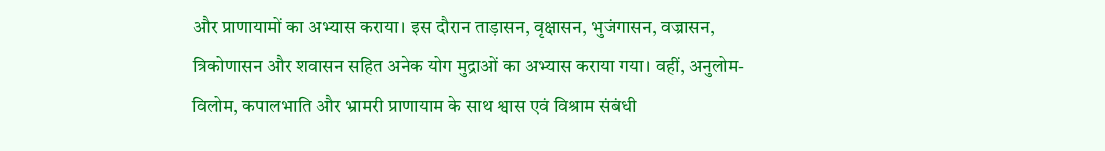और प्राणायामों का अभ्यास कराया। इस दौरान ताड़ासन, वृक्षासन, भुजंगासन, वज्रासन, त्रिकोणासन और शवासन सहित अनेक योग मुद्राओं का अभ्यास कराया गया। वहीं, अनुलोम-विलोम, कपालभाति और भ्रामरी प्राणायाम के साथ श्वास एवं विश्राम संबंधी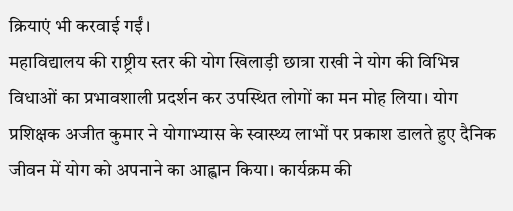क्रियाएं भी करवाई गईं।
महाविद्यालय की राष्ट्रीय स्तर की योग खिलाड़ी छात्रा राखी ने योग की विभिन्न विधाओं का प्रभावशाली प्रदर्शन कर उपस्थित लोगों का मन मोह लिया। योग प्रशिक्षक अजीत कुमार ने योगाभ्यास के स्वास्थ्य लाभों पर प्रकाश डालते हुए दैनिक जीवन में योग को अपनाने का आह्वान किया। कार्यक्रम की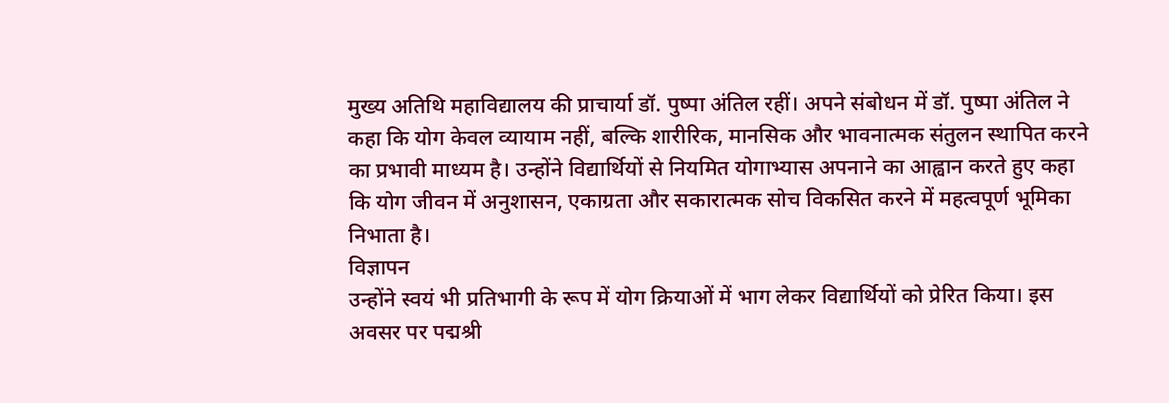मुख्य अतिथि महाविद्यालय की प्राचार्या डॉ. पुष्पा अंतिल रहीं। अपने संबोधन में डॉ. पुष्पा अंतिल ने कहा कि योग केवल व्यायाम नहीं, बल्कि शारीरिक, मानसिक और भावनात्मक संतुलन स्थापित करने का प्रभावी माध्यम है। उन्होंने विद्यार्थियों से नियमित योगाभ्यास अपनाने का आह्वान करते हुए कहा कि योग जीवन में अनुशासन, एकाग्रता और सकारात्मक सोच विकसित करने में महत्वपूर्ण भूमिका निभाता है।
विज्ञापन
उन्होंने स्वयं भी प्रतिभागी के रूप में योग क्रियाओं में भाग लेकर विद्यार्थियों को प्रेरित किया। इस अवसर पर पद्मश्री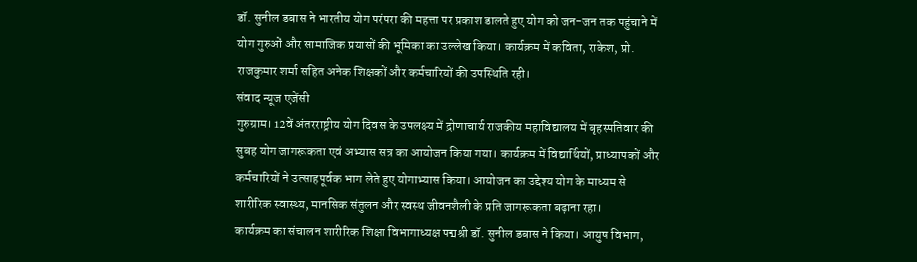डॉ. सुनील डबास ने भारतीय योग परंपरा की महत्ता पर प्रकाश डालते हुए योग को जन-जन तक पहुंचाने में योग गुरुओं और सामाजिक प्रयासों की भूमिका का उल्लेख किया। कार्यक्रम में कविता, राकेश, प्रो. राजकुमार शर्मा सहित अनेक शिक्षकों और कर्मचारियों की उपस्थिति रही।
संवाद न्यूज एजेंसी
गुरुग्राम। 12वें अंतरराष्ट्रीय योग दिवस के उपलक्ष्य में द्रोणाचार्य राजकीय महाविद्यालय में बृहस्पतिवार की सुबह योग जागरूकता एवं अभ्यास सत्र का आयोजन किया गया। कार्यक्रम में विद्यार्थियों, प्राध्यापकों और कर्मचारियों ने उत्साहपूर्वक भाग लेते हुए योगाभ्यास किया। आयोजन का उद्देश्य योग के माध्यम से शारीरिक स्वास्थ्य, मानसिक संतुलन और स्वस्थ जीवनशैली के प्रति जागरूकता बढ़ाना रहा।
कार्यक्रम का संचालन शारीरिक शिक्षा विभागाध्यक्ष पद्मश्री डॉ. सुनील डबास ने किया। आयुष विभाग,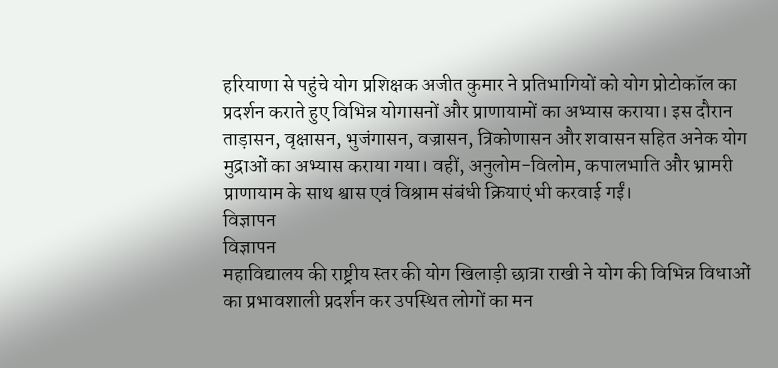हरियाणा से पहुंचे योग प्रशिक्षक अजीत कुमार ने प्रतिभागियों को योग प्रोटोकॉल का प्रदर्शन कराते हुए विभिन्न योगासनों और प्राणायामों का अभ्यास कराया। इस दौरान ताड़ासन, वृक्षासन, भुजंगासन, वज्रासन, त्रिकोणासन और शवासन सहित अनेक योग मुद्राओं का अभ्यास कराया गया। वहीं, अनुलोम-विलोम, कपालभाति और भ्रामरी प्राणायाम के साथ श्वास एवं विश्राम संबंधी क्रियाएं भी करवाई गईं।
विज्ञापन
विज्ञापन
महाविद्यालय की राष्ट्रीय स्तर की योग खिलाड़ी छात्रा राखी ने योग की विभिन्न विधाओं का प्रभावशाली प्रदर्शन कर उपस्थित लोगों का मन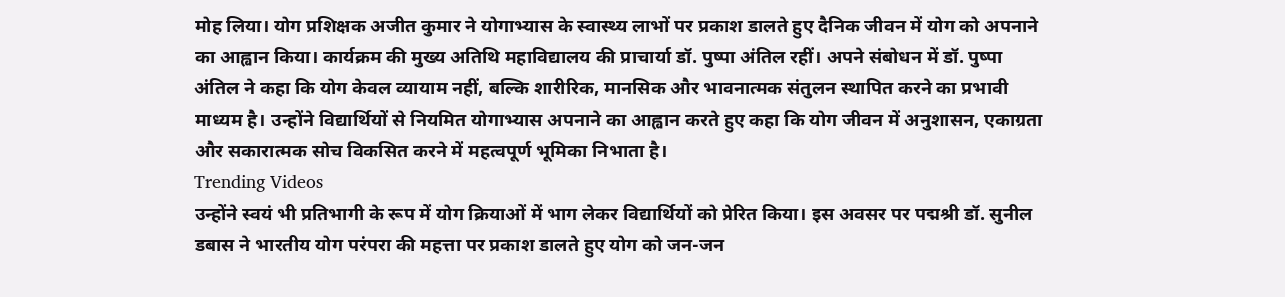मोह लिया। योग प्रशिक्षक अजीत कुमार ने योगाभ्यास के स्वास्थ्य लाभों पर प्रकाश डालते हुए दैनिक जीवन में योग को अपनाने का आह्वान किया। कार्यक्रम की मुख्य अतिथि महाविद्यालय की प्राचार्या डॉ. पुष्पा अंतिल रहीं। अपने संबोधन में डॉ. पुष्पा अंतिल ने कहा कि योग केवल व्यायाम नहीं, बल्कि शारीरिक, मानसिक और भावनात्मक संतुलन स्थापित करने का प्रभावी माध्यम है। उन्होंने विद्यार्थियों से नियमित योगाभ्यास अपनाने का आह्वान करते हुए कहा कि योग जीवन में अनुशासन, एकाग्रता और सकारात्मक सोच विकसित करने में महत्वपूर्ण भूमिका निभाता है।
Trending Videos
उन्होंने स्वयं भी प्रतिभागी के रूप में योग क्रियाओं में भाग लेकर विद्यार्थियों को प्रेरित किया। इस अवसर पर पद्मश्री डॉ. सुनील डबास ने भारतीय योग परंपरा की महत्ता पर प्रकाश डालते हुए योग को जन-जन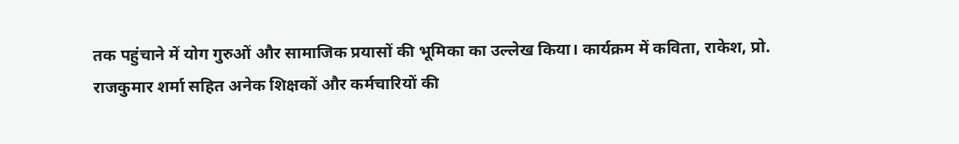तक पहुंचाने में योग गुरुओं और सामाजिक प्रयासों की भूमिका का उल्लेख किया। कार्यक्रम में कविता, राकेश, प्रो. राजकुमार शर्मा सहित अनेक शिक्षकों और कर्मचारियों की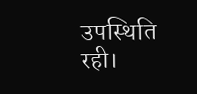उपस्थिति रही।